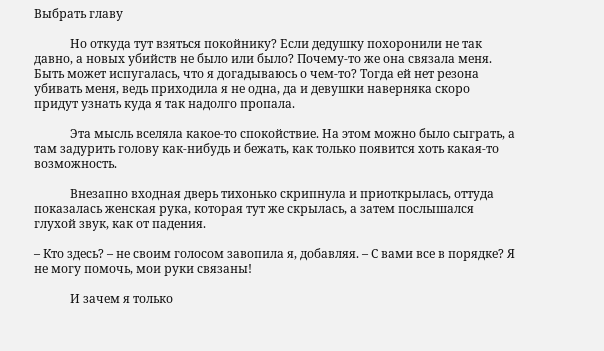Выбрать главу

            Но откуда тут взяться покойнику? Если дедушку похоронили не так давно, а новых убийств не было или было? Почему-то же она связала меня. Быть может испугалась, что я догадываюсь о чем-то? Тогда ей нет резона убивать меня, ведь приходила я не одна, да и девушки наверняка скоро придут узнать куда я так надолго пропала.

            Эта мысль вселяла какое-то спокойствие. На этом можно было сыграть, а там задурить голову как-нибудь и бежать, как только появится хоть какая-то возможность.

            Внезапно входная дверь тихонько скрипнула и приоткрылась, оттуда показалась женская рука, которая тут же скрылась, а затем послышался глухой звук, как от падения.

– Кто здесь? – не своим голосом завопила я, добавляя. – С вами все в порядке? Я не могу помочь, мои руки связаны!

            И зачем я только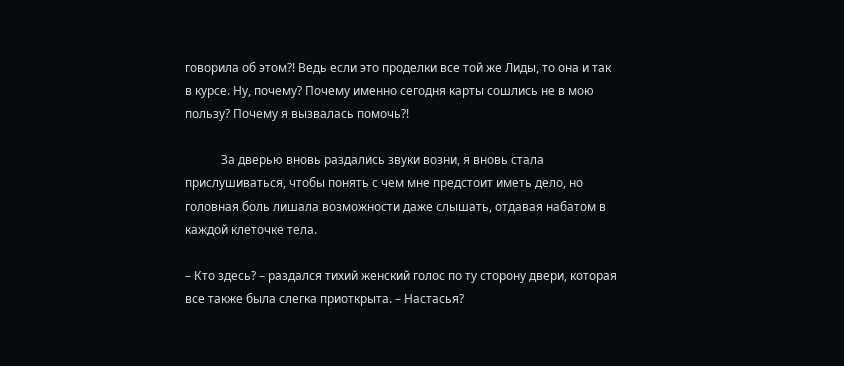говорила об этом?! Ведь если это проделки все той же Лиды, то она и так в курсе. Ну, почему? Почему именно сегодня карты сошлись не в мою пользу? Почему я вызвалась помочь?!

            За дверью вновь раздались звуки возни, я вновь стала прислушиваться, чтобы понять с чем мне предстоит иметь дело, но головная боль лишала возможности даже слышать, отдавая набатом в каждой клеточке тела.

– Кто здесь? – раздался тихий женский голос по ту сторону двери, которая все также была слегка приоткрыта. – Настасья?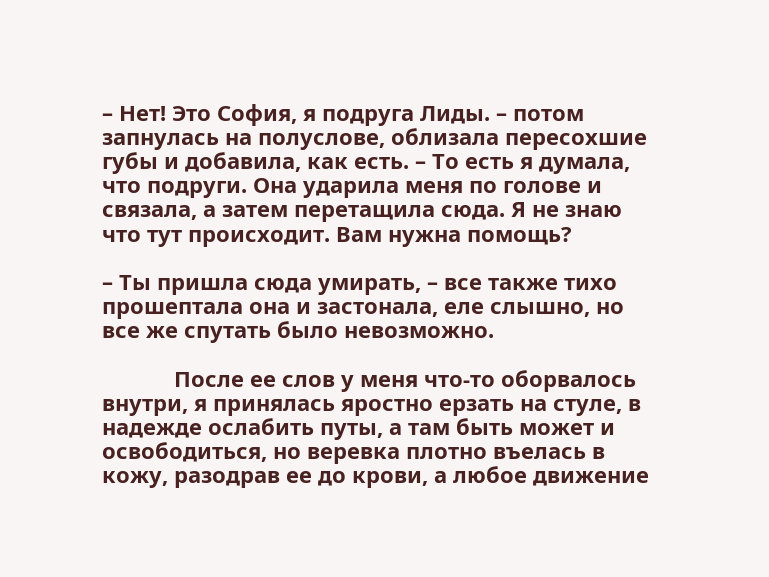– Нет! Это София, я подруга Лиды. – потом запнулась на полуслове, облизала пересохшие губы и добавила, как есть. – То есть я думала, что подруги. Она ударила меня по голове и связала, а затем перетащила сюда. Я не знаю что тут происходит. Вам нужна помощь?

– Ты пришла сюда умирать, – все также тихо прошептала она и застонала, еле слышно, но все же спутать было невозможно.

            После ее слов у меня что-то оборвалось внутри, я принялась яростно ерзать на стуле, в надежде ослабить путы, а там быть может и освободиться, но веревка плотно въелась в кожу, разодрав ее до крови, а любое движение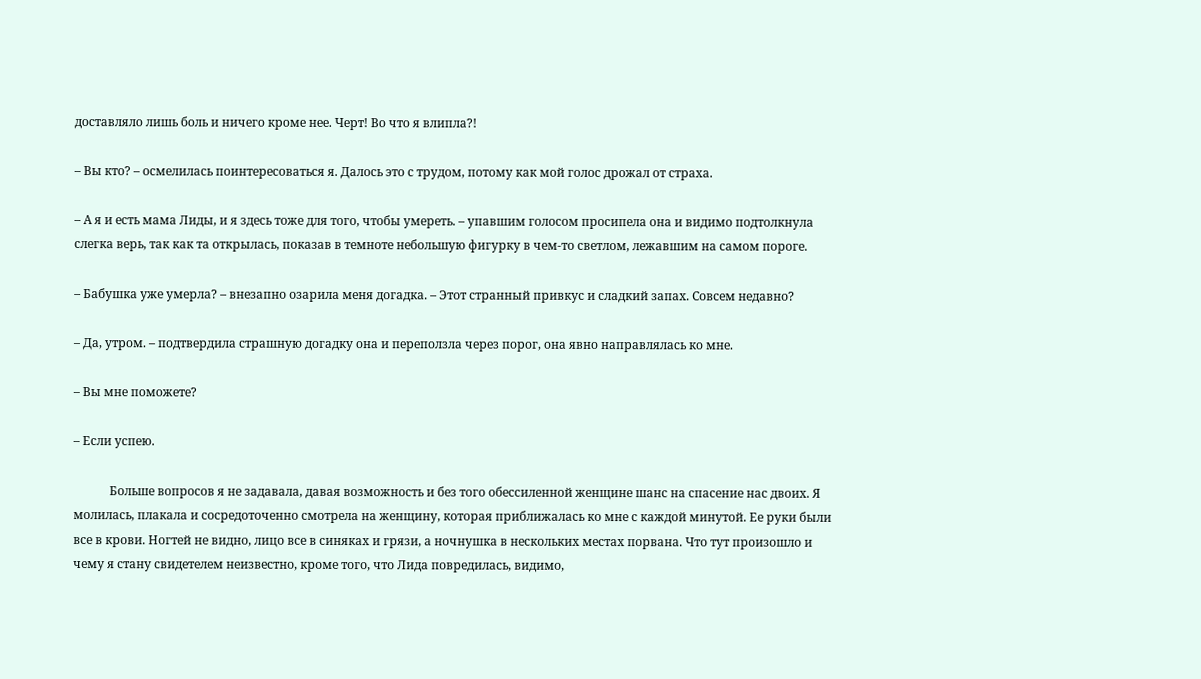доставляло лишь боль и ничего кроме нее. Черт! Во что я влипла?!

– Вы кто? – осмелилась поинтересоваться я. Далось это с трудом, потому как мой голос дрожал от страха.

– А я и есть мама Лиды, и я здесь тоже для того, чтобы умереть. – упавшим голосом просипела она и видимо подтолкнула слегка верь, так как та открылась, показав в темноте небольшую фигурку в чем-то светлом, лежавшим на самом пороге.

– Бабушка уже умерла? – внезапно озарила меня догадка. – Этот странный привкус и сладкий запах. Совсем недавно?

– Да, утром. – подтвердила страшную догадку она и переползла через порог, она явно направлялась ко мне.

– Вы мне поможете?

– Если успею.

            Больше вопросов я не задавала, давая возможность и без того обессиленной женщине шанс на спасение нас двоих. Я молилась, плакала и сосредоточенно смотрела на женщину, которая приближалась ко мне с каждой минутой. Ее руки были все в крови. Ногтей не видно, лицо все в синяках и грязи, а ночнушка в нескольких местах порвана. Что тут произошло и чему я стану свидетелем неизвестно, кроме того, что Лида повредилась, видимо,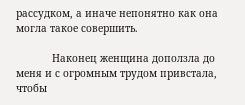рассудком, а иначе непонятно как она могла такое совершить.

            Наконец женщина доползла до меня и с огромным трудом привстала, чтобы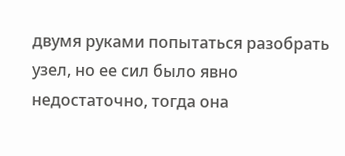двумя руками попытаться разобрать узел, но ее сил было явно недостаточно, тогда она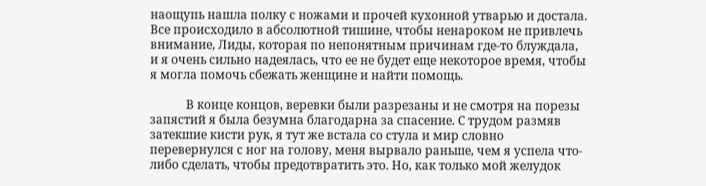наощупь нашла полку с ножами и прочей кухонной утварью и достала. Все происходило в абсолютной тишине, чтобы ненароком не привлечь внимание, Лиды, которая по непонятным причинам где-то блуждала, и я очень сильно надеялась, что ее не будет еще некоторое время, чтобы я могла помочь сбежать женщине и найти помощь.

            В конце концов, веревки были разрезаны и не смотря на порезы запястий я была безумна благодарна за спасение. С трудом размяв затекшие кисти рук, я тут же встала со стула и мир словно перевернулся с ног на голову, меня вырвало раньше, чем я успела что-либо сделать, чтобы предотвратить это. Но, как только мой желудок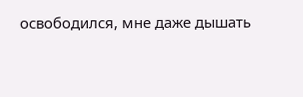освободился, мне даже дышать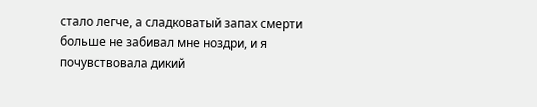стало легче, а сладковатый запах смерти больше не забивал мне ноздри, и я почувствовала дикий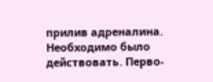прилив адреналина. Необходимо было действовать. Перво-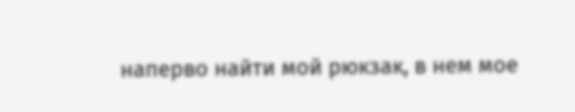наперво найти мой рюкзак, в нем мое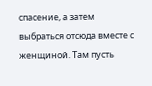спасение, а затем выбраться отсюда вместе с женщиной. Там пусть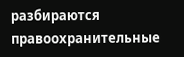разбираются правоохранительные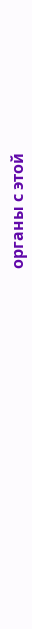органы с этой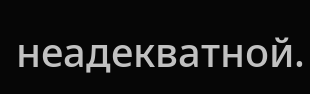неадекватной.